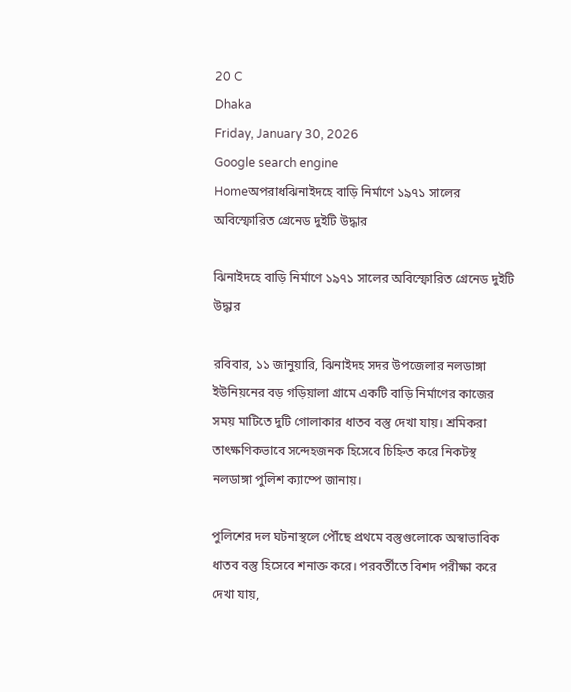20 C
Dhaka
Friday, January 30, 2026
Google search engine
Homeঅপরাধঝিনাইদহে বাড়ি নির্মাণে ১৯৭১ সালের অবিস্ফোরিত গ্রেনেড দুইটি উদ্ধার

ঝিনাইদহে বাড়ি নির্মাণে ১৯৭১ সালের অবিস্ফোরিত গ্রেনেড দুইটি উদ্ধার

রবিবার, ১১ জানুয়ারি, ঝিনাইদহ সদর উপজেলার নলডাঙ্গা ইউনিয়নের বড় গড়িয়ালা গ্রামে একটি বাড়ি নির্মাণের কাজের সময় মাটিতে দুটি গোলাকার ধাতব বস্তু দেখা যায়। শ্রমিকরা তাৎক্ষণিকভাবে সন্দেহজনক হিসেবে চিহ্নিত করে নিকটস্থ নলডাঙ্গা পুলিশ ক্যাম্পে জানায়।

পুলিশের দল ঘটনাস্থলে পৌঁছে প্রথমে বস্তুগুলোকে অস্বাভাবিক ধাতব বস্তু হিসেবে শনাক্ত করে। পরবর্তীতে বিশদ পরীক্ষা করে দেখা যায়,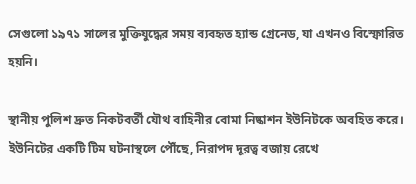সেগুলো ১৯৭১ সালের মুক্তিযুদ্ধের সময় ব্যবহৃত হ্যান্ড গ্রেনেড, যা এখনও বিস্ফোরিত হয়নি।

স্থানীয় পুলিশ দ্রুত নিকটবর্তী যৌথ বাহিনীর বোমা নিষ্কাশন ইউনিটকে অবহিত করে। ইউনিটের একটি টিম ঘটনাস্থলে পৌঁছে, নিরাপদ দূরত্ব বজায় রেখে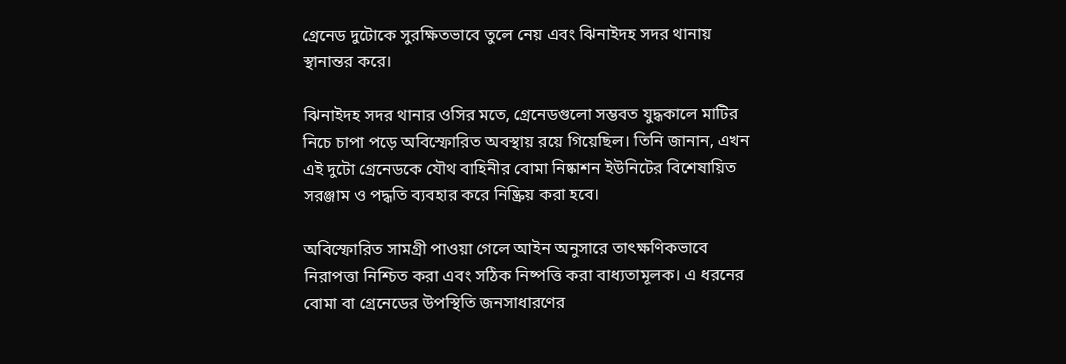গ্রেনেড দুটোকে সুরক্ষিতভাবে তুলে নেয় এবং ঝিনাইদহ সদর থানায় স্থানান্তর করে।

ঝিনাইদহ সদর থানার ওসির মতে, গ্রেনেডগুলো সম্ভবত যুদ্ধকালে মাটির নিচে চাপা পড়ে অবিস্ফোরিত অবস্থায় রয়ে গিয়েছিল। তিনি জানান, এখন এই দুটো গ্রেনেডকে যৌথ বাহিনীর বোমা নিষ্কাশন ইউনিটের বিশেষায়িত সরঞ্জাম ও পদ্ধতি ব্যবহার করে নিষ্ক্রিয় করা হবে।

অবিস্ফোরিত সামগ্রী পাওয়া গেলে আইন অনুসারে তাৎক্ষণিকভাবে নিরাপত্তা নিশ্চিত করা এবং সঠিক নিষ্পত্তি করা বাধ্যতামূলক। এ ধরনের বোমা বা গ্রেনেডের উপস্থিতি জনসাধারণের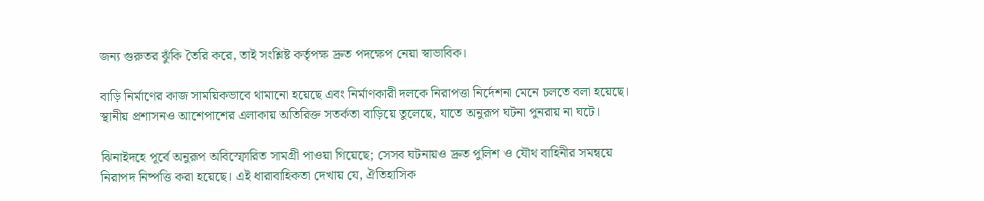জন্য গুরুতর ঝুঁকি তৈরি করে, তাই সংশ্লিষ্ট কর্তৃপক্ষ দ্রুত পদক্ষেপ নেয়া স্বাভাবিক।

বাড়ি নির্মাণের কাজ সাময়িকভাবে থামানো হয়েছে এবং নির্মাণকারী দলকে নিরাপত্তা নির্দেশনা মেনে চলতে বলা হয়েছে। স্থানীয় প্রশাসনও আশেপাশের এলাকায় অতিরিক্ত সতর্কতা বাড়িয়ে তুলেছে, যাতে অনুরূপ ঘটনা পুনরায় না ঘটে।

ঝিনাইদহে পূর্বে অনুরূপ অবিস্ফোরিত সামগ্রী পাওয়া গিয়েছে; সেসব ঘটনায়ও দ্রুত পুলিশ ও যৌথ বাহিনীর সমন্বয়ে নিরাপদ নিষ্পত্তি করা হয়েছে। এই ধারাবাহিকতা দেখায় যে, ঐতিহাসিক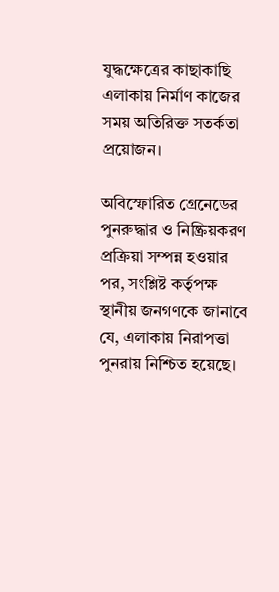যুদ্ধক্ষেত্রের কাছাকাছি এলাকায় নির্মাণ কাজের সময় অতিরিক্ত সতর্কতা প্রয়োজন।

অবিস্ফোরিত গ্রেনেডের পুনরুদ্ধার ও নিষ্ক্রিয়করণ প্রক্রিয়া সম্পন্ন হওয়ার পর, সংশ্লিষ্ট কর্তৃপক্ষ স্থানীয় জনগণকে জানাবে যে, এলাকায় নিরাপত্তা পুনরায় নিশ্চিত হয়েছে।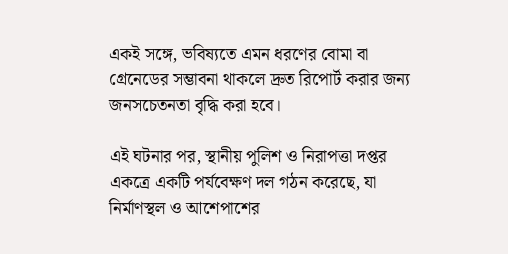একই সঙ্গে, ভবিষ্যতে এমন ধরণের বোমা বা গ্রেনেডের সম্ভাবনা থাকলে দ্রুত রিপোর্ট করার জন্য জনসচেতনতা বৃদ্ধি করা হবে।

এই ঘটনার পর, স্থানীয় পুলিশ ও নিরাপত্তা দপ্তর একত্রে একটি পর্যবেক্ষণ দল গঠন করেছে, যা নির্মাণস্থল ও আশেপাশের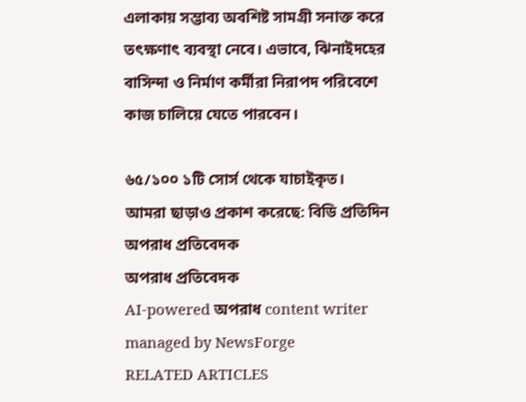এলাকায় সম্ভাব্য অবশিষ্ট সামগ্রী সনাক্ত করে তৎক্ষণাৎ ব্যবস্থা নেবে। এভাবে, ঝিনাইদহের বাসিন্দা ও নির্মাণ কর্মীরা নিরাপদ পরিবেশে কাজ চালিয়ে যেতে পারবেন।

৬৫/১০০ ১টি সোর্স থেকে যাচাইকৃত।
আমরা ছাড়াও প্রকাশ করেছে: বিডি প্রতিদিন
অপরাধ প্রতিবেদক
অপরাধ প্রতিবেদক
AI-powered অপরাধ content writer managed by NewsForge
RELATED ARTICLES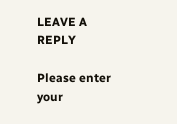LEAVE A REPLY

Please enter your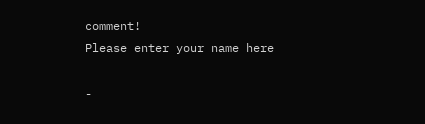comment!
Please enter your name here

-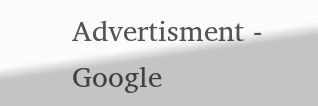Advertisment -
Google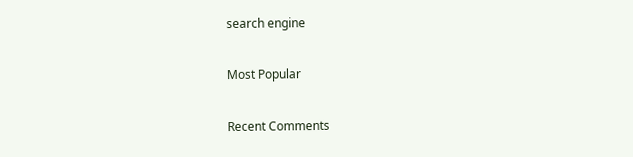search engine

Most Popular

Recent Comments